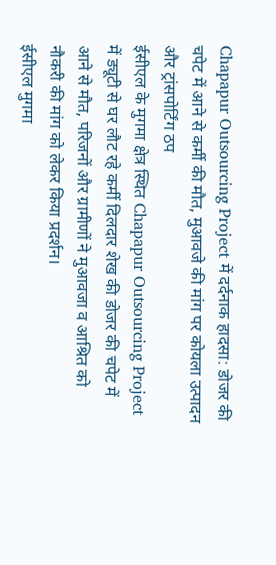Chapapur Outsourcing Project में दर्दनाक हादसा: डोजर की चपेट में आने से कर्मी की मौत, मुआवजे की मांग पर कोयला उत्पादन और ट्रांसपोर्टिंग ठप
ईसीएल के मुगमा क्षेत्र स्थित Chapapur Outsourcing Project में ड्यूटी से घर लौट रहे कर्मी दिलदार शेख की डोजर की चपेट में आने से मौत, परिजनों और ग्रामीणों ने मुआवजा व आश्रित को नौकरी की मांग को लेकर किया प्रदर्शन।
ईसीएल मुगमा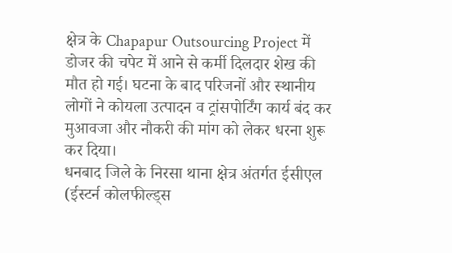क्षेत्र के Chapapur Outsourcing Project में डोजर की चपेट में आने से कर्मी दिलदार शेख की मौत हो गई। घटना के बाद परिजनों और स्थानीय लोगों ने कोयला उत्पादन व ट्रांसपोर्टिंग कार्य बंद कर मुआवजा और नौकरी की मांग को लेकर धरना शुरू कर दिया।
धनबाद जिले के निरसा थाना क्षेत्र अंतर्गत ईसीएल (ईस्टर्न कोलफील्ड्स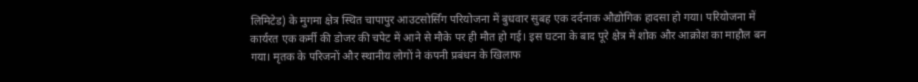लिमिटेड) के मुगमा क्षेत्र स्थित चापापुर आउटसोर्सिंग परियोजना में बुधवार सुबह एक दर्दनाक औद्योगिक हादसा हो गया। परियोजना में कार्यरत एक कर्मी की डोजर की चपेट में आने से मौके पर ही मौत हो गई। इस घटना के बाद पूरे क्षेत्र में शोक और आक्रोश का माहौल बन गया। मृतक के परिजनों और स्थानीय लोगों ने कंपनी प्रबंधन के खिलाफ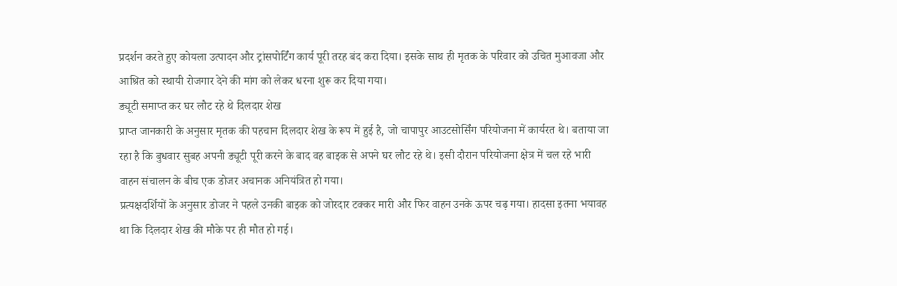प्रदर्शन करते हुए कोयला उत्पादन और ट्रांसपोर्टिंग कार्य पूरी तरह बंद करा दिया। इसके साथ ही मृतक के परिवार को उचित मुआवजा और आश्रित को स्थायी रोजगार देने की मांग को लेकर धरना शुरू कर दिया गया।
ड्यूटी समाप्त कर घर लौट रहे थे दिलदार शेख
प्राप्त जानकारी के अनुसार मृतक की पहचान दिलदार शेख के रूप में हुई है, जो चापापुर आउटसोर्सिंग परियोजना में कार्यरत थे। बताया जा रहा है कि बुधवार सुबह अपनी ड्यूटी पूरी करने के बाद वह बाइक से अपने घर लौट रहे थे। इसी दौरान परियोजना क्षेत्र में चल रहे भारी वाहन संचालन के बीच एक डोजर अचानक अनियंत्रित हो गया।
प्रत्यक्षदर्शियों के अनुसार डोजर ने पहले उनकी बाइक को जोरदार टक्कर मारी और फिर वाहन उनके ऊपर चढ़ गया। हादसा इतना भयावह था कि दिलदार शेख की मौके पर ही मौत हो गई।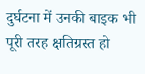दुर्घटना में उनकी बाइक भी पूरी तरह क्षतिग्रस्त हो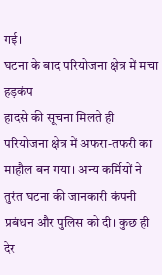गई।
घटना के बाद परियोजना क्षेत्र में मचा हड़कंप
हादसे की सूचना मिलते ही परियोजना क्षेत्र में अफरा-तफरी का माहौल बन गया। अन्य कर्मियों ने तुरंत घटना की जानकारी कंपनी प्रबंधन और पुलिस को दी। कुछ ही देर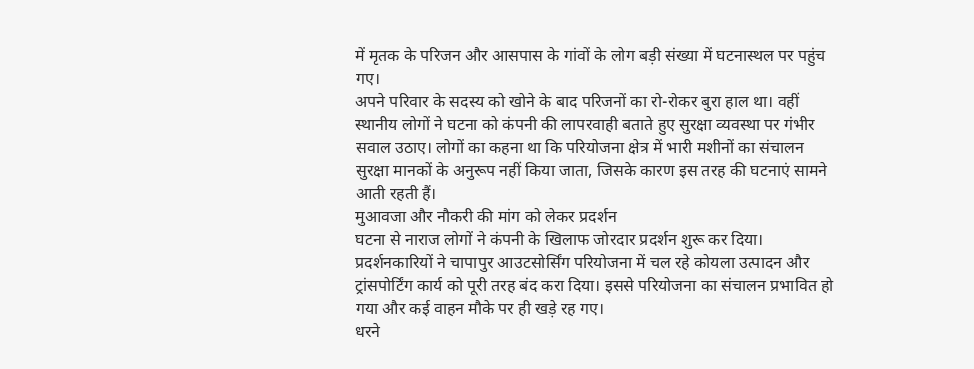में मृतक के परिजन और आसपास के गांवों के लोग बड़ी संख्या में घटनास्थल पर पहुंच गए।
अपने परिवार के सदस्य को खोने के बाद परिजनों का रो-रोकर बुरा हाल था। वहीं स्थानीय लोगों ने घटना को कंपनी की लापरवाही बताते हुए सुरक्षा व्यवस्था पर गंभीर सवाल उठाए। लोगों का कहना था कि परियोजना क्षेत्र में भारी मशीनों का संचालन सुरक्षा मानकों के अनुरूप नहीं किया जाता, जिसके कारण इस तरह की घटनाएं सामने आती रहती हैं।
मुआवजा और नौकरी की मांग को लेकर प्रदर्शन
घटना से नाराज लोगों ने कंपनी के खिलाफ जोरदार प्रदर्शन शुरू कर दिया। प्रदर्शनकारियों ने चापापुर आउटसोर्सिंग परियोजना में चल रहे कोयला उत्पादन और ट्रांसपोर्टिंग कार्य को पूरी तरह बंद करा दिया। इससे परियोजना का संचालन प्रभावित हो गया और कई वाहन मौके पर ही खड़े रह गए।
धरने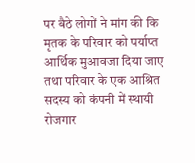पर बैठे लोगों ने मांग की कि मृतक के परिवार को पर्याप्त आर्थिक मुआवजा दिया जाए तथा परिवार के एक आश्रित सदस्य को कंपनी में स्थायी रोजगार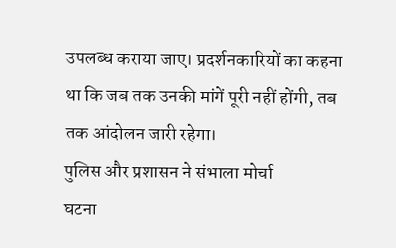उपलब्ध कराया जाए। प्रदर्शनकारियों का कहना था कि जब तक उनकी मांगें पूरी नहीं होंगी, तब तक आंदोलन जारी रहेगा।
पुलिस और प्रशासन ने संभाला मोर्चा
घटना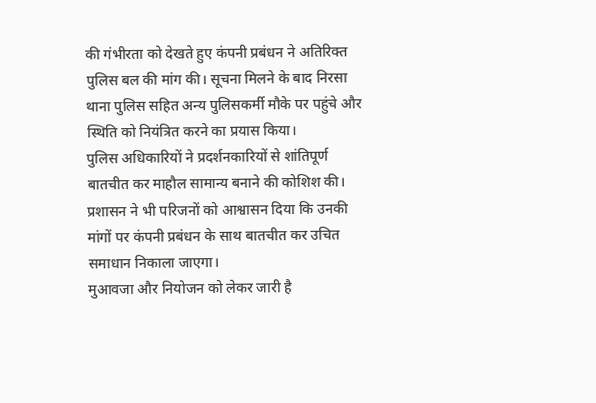की गंभीरता को देखते हुए कंपनी प्रबंधन ने अतिरिक्त पुलिस बल की मांग की। सूचना मिलने के बाद निरसा थाना पुलिस सहित अन्य पुलिसकर्मी मौके पर पहुंचे और स्थिति को नियंत्रित करने का प्रयास किया।
पुलिस अधिकारियों ने प्रदर्शनकारियों से शांतिपूर्ण बातचीत कर माहौल सामान्य बनाने की कोशिश की। प्रशासन ने भी परिजनों को आश्वासन दिया कि उनकी मांगों पर कंपनी प्रबंधन के साथ बातचीत कर उचित समाधान निकाला जाएगा।
मुआवजा और नियोजन को लेकर जारी है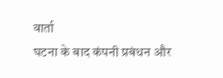वार्ता
घटना के बाद कंपनी प्रबंधन और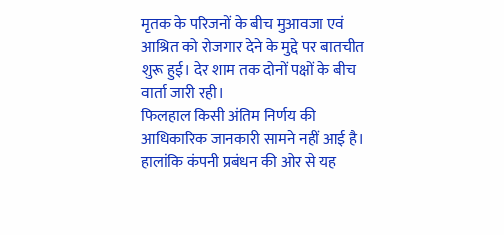मृतक के परिजनों के बीच मुआवजा एवं आश्रित को रोजगार देने के मुद्दे पर बातचीत शुरू हुई। देर शाम तक दोनों पक्षों के बीच वार्ता जारी रही।
फिलहाल किसी अंतिम निर्णय की आधिकारिक जानकारी सामने नहीं आई है। हालांकि कंपनी प्रबंधन की ओर से यह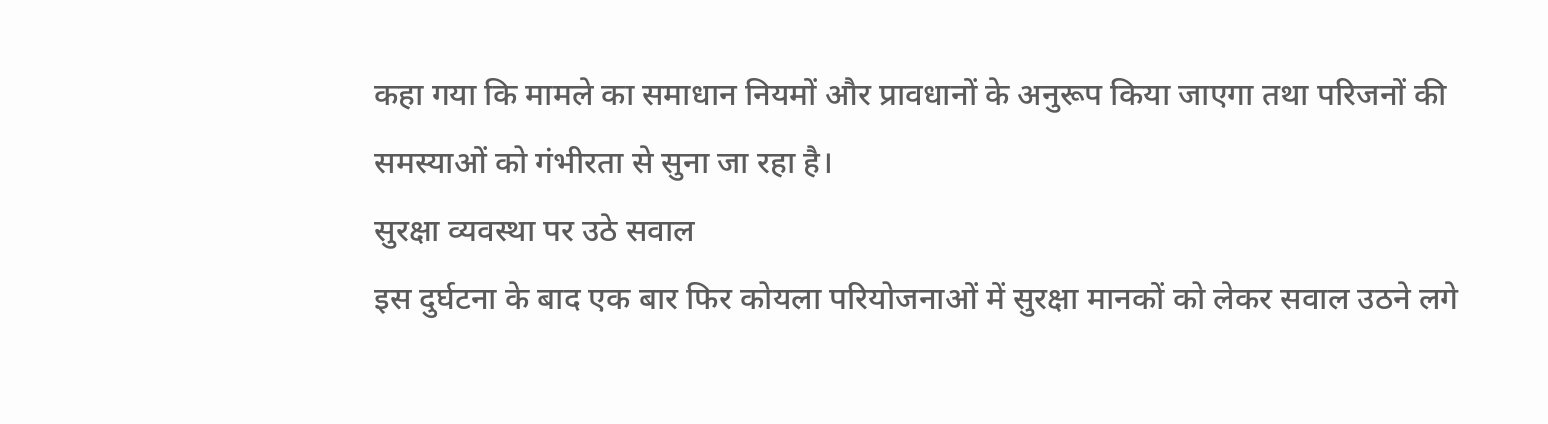कहा गया कि मामले का समाधान नियमों और प्रावधानों के अनुरूप किया जाएगा तथा परिजनों की समस्याओं को गंभीरता से सुना जा रहा है।
सुरक्षा व्यवस्था पर उठे सवाल
इस दुर्घटना के बाद एक बार फिर कोयला परियोजनाओं में सुरक्षा मानकों को लेकर सवाल उठने लगे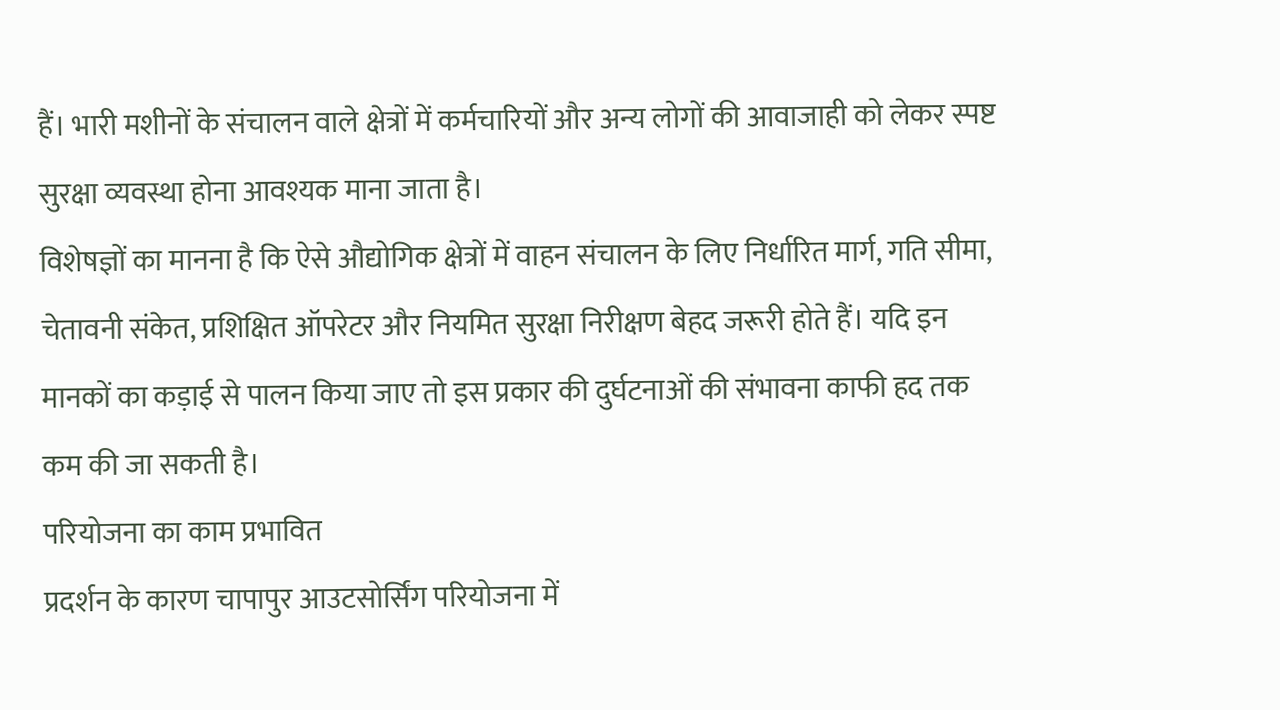हैं। भारी मशीनों के संचालन वाले क्षेत्रों में कर्मचारियों और अन्य लोगों की आवाजाही को लेकर स्पष्ट सुरक्षा व्यवस्था होना आवश्यक माना जाता है।
विशेषज्ञों का मानना है कि ऐसे औद्योगिक क्षेत्रों में वाहन संचालन के लिए निर्धारित मार्ग, गति सीमा, चेतावनी संकेत, प्रशिक्षित ऑपरेटर और नियमित सुरक्षा निरीक्षण बेहद जरूरी होते हैं। यदि इन मानकों का कड़ाई से पालन किया जाए तो इस प्रकार की दुर्घटनाओं की संभावना काफी हद तक कम की जा सकती है।
परियोजना का काम प्रभावित
प्रदर्शन के कारण चापापुर आउटसोर्सिंग परियोजना में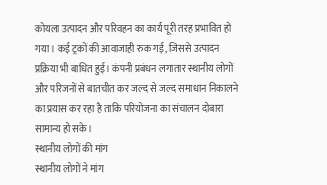कोयला उत्पादन और परिवहन का कार्य पूरी तरह प्रभावित हो गया। कई ट्रकों की आवाजाही रुक गई, जिससे उत्पादन प्रक्रिया भी बाधित हुई। कंपनी प्रबंधन लगातार स्थानीय लोगों और परिजनों से बातचीत कर जल्द से जल्द समाधान निकालने का प्रयास कर रहा है ताकि परियोजना का संचालन दोबारा सामान्य हो सके।
स्थानीय लोगों की मांग
स्थानीय लोगों ने मांग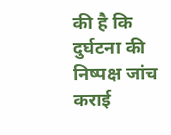की है कि दुर्घटना की निष्पक्ष जांच कराई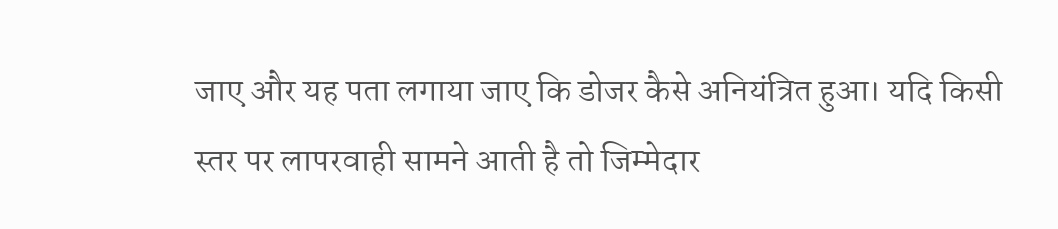जाए और यह पता लगाया जाए कि डोजर कैसे अनियंत्रित हुआ। यदि किसी स्तर पर लापरवाही सामने आती है तो जिम्मेदार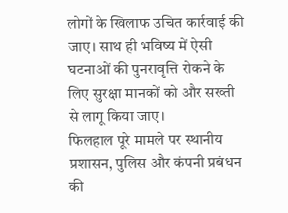लोगों के खिलाफ उचित कार्रवाई की जाए। साथ ही भविष्य में ऐसी घटनाओं की पुनरावृत्ति रोकने के लिए सुरक्षा मानकों को और सख्ती से लागू किया जाए।
फिलहाल पूरे मामले पर स्थानीय प्रशासन, पुलिस और कंपनी प्रबंधन की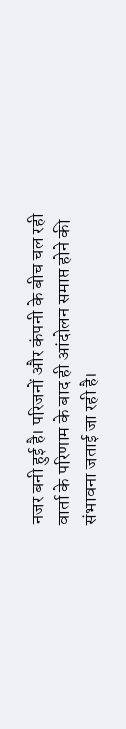नजर बनी हुई है। परिजनों और कंपनी के बीच चल रही वार्ता के परिणाम के बाद ही आंदोलन समाप्त होने की संभावना जताई जा रही है।